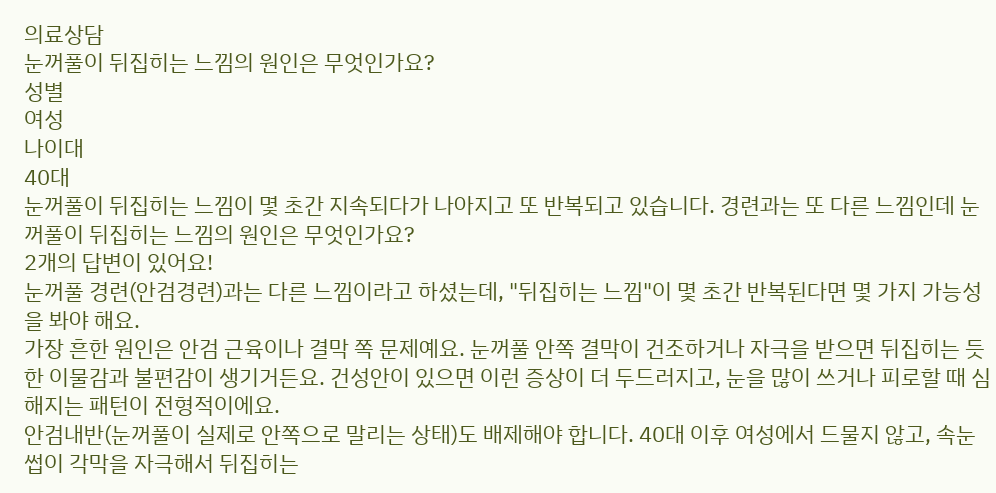의료상담
눈꺼풀이 뒤집히는 느낌의 원인은 무엇인가요?
성별
여성
나이대
40대
눈꺼풀이 뒤집히는 느낌이 몇 초간 지속되다가 나아지고 또 반복되고 있습니다. 경련과는 또 다른 느낌인데 눈꺼풀이 뒤집히는 느낌의 원인은 무엇인가요?
2개의 답변이 있어요!
눈꺼풀 경련(안검경련)과는 다른 느낌이라고 하셨는데, "뒤집히는 느낌"이 몇 초간 반복된다면 몇 가지 가능성을 봐야 해요.
가장 흔한 원인은 안검 근육이나 결막 쪽 문제예요. 눈꺼풀 안쪽 결막이 건조하거나 자극을 받으면 뒤집히는 듯한 이물감과 불편감이 생기거든요. 건성안이 있으면 이런 증상이 더 두드러지고, 눈을 많이 쓰거나 피로할 때 심해지는 패턴이 전형적이에요.
안검내반(눈꺼풀이 실제로 안쪽으로 말리는 상태)도 배제해야 합니다. 40대 이후 여성에서 드물지 않고, 속눈썹이 각막을 자극해서 뒤집히는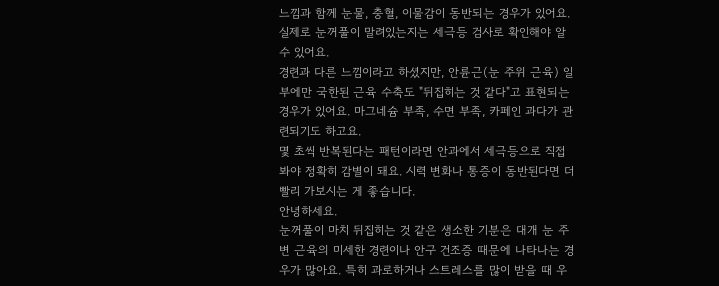느낌과 함께 눈물, 충혈, 이물감이 동반되는 경우가 있어요. 실제로 눈꺼풀이 말려있는지는 세극등 검사로 확인해야 알 수 있어요.
경련과 다른 느낌이라고 하셨지만, 안륜근(눈 주위 근육) 일부에만 국한된 근육 수축도 "뒤집히는 것 같다"고 표현되는 경우가 있어요. 마그네슘 부족, 수면 부족, 카페인 과다가 관련되기도 하고요.
몇 초씩 반복된다는 패턴이라면 안과에서 세극등으로 직접 봐야 정확히 감별이 돼요. 시력 변화나 통증이 동반된다면 더 빨리 가보시는 게 좋습니다.
안녕하세요.
눈꺼풀이 마치 뒤집히는 것 같은 생소한 기분은 대개 눈 주변 근육의 미세한 경련이나 안구 건조증 때문에 나타나는 경우가 많아요. 특히 과로하거나 스트레스를 많이 받을 때 우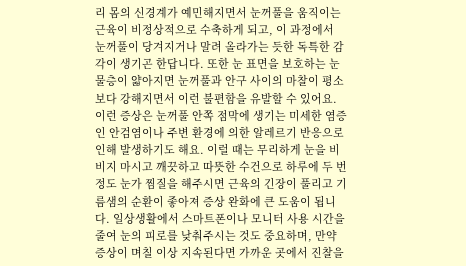리 몸의 신경계가 예민해지면서 눈꺼풀을 움직이는 근육이 비정상적으로 수축하게 되고, 이 과정에서 눈꺼풀이 당겨지거나 말려 올라가는 듯한 독특한 감각이 생기곤 한답니다. 또한 눈 표면을 보호하는 눈물층이 얇아지면 눈꺼풀과 안구 사이의 마찰이 평소보다 강해지면서 이런 불편함을 유발할 수 있어요.
이런 증상은 눈꺼풀 안쪽 점막에 생기는 미세한 염증인 안검염이나 주변 환경에 의한 알레르기 반응으로 인해 발생하기도 해요. 이럴 때는 무리하게 눈을 비비지 마시고 깨끗하고 따뜻한 수건으로 하루에 두 번 정도 눈가 찜질을 해주시면 근육의 긴장이 풀리고 기름샘의 순환이 좋아져 증상 완화에 큰 도움이 됩니다. 일상생활에서 스마트폰이나 모니터 사용 시간을 줄여 눈의 피로를 낮춰주시는 것도 중요하며, 만약 증상이 며칠 이상 지속된다면 가까운 곳에서 진찰을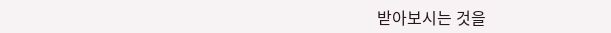받아보시는 것을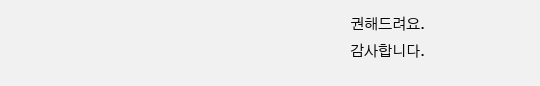권해드려요.
감사합니다.